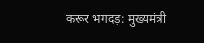करूर भगदड़: मुख्यमंत्री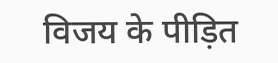विजय के पीड़ित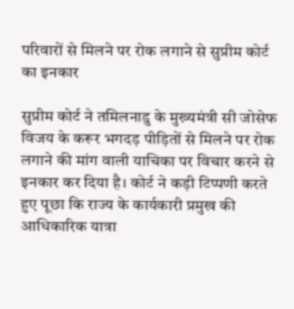परिवारों से मिलने पर रोक लगाने से सुप्रीम कोर्ट का इनकार

सुप्रीम कोर्ट ने तमिलनाडु के मुख्यमंत्री सी जोसेफ विजय के करूर भगदड़ पीड़ितों से मिलने पर रोक लगाने की मांग वाली याचिका पर विचार करने से इनकार कर दिया है। कोर्ट ने कड़ी टिप्पणी करते हुए पूछा कि राज्य के कार्यकारी प्रमुख की आधिकारिक यात्रा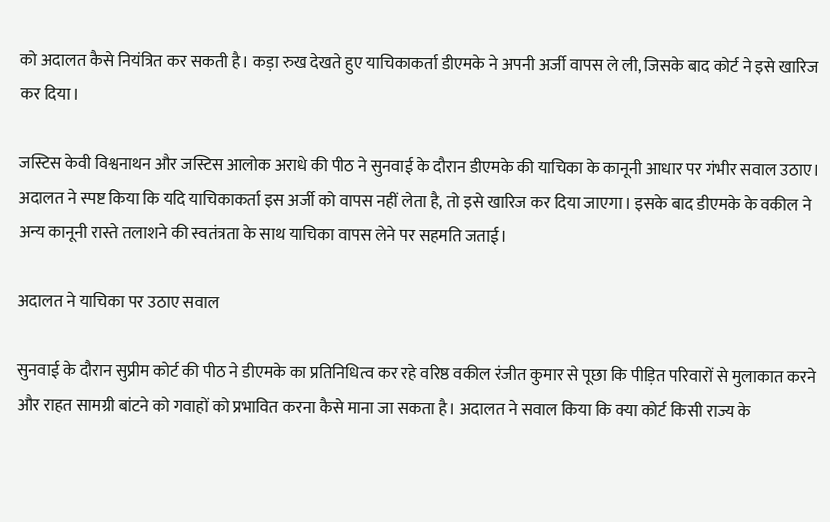को अदालत कैसे नियंत्रित कर सकती है। कड़ा रुख देखते हुए याचिकाकर्ता डीएमके ने अपनी अर्जी वापस ले ली, जिसके बाद कोर्ट ने इसे खारिज कर दिया।

जस्टिस केवी विश्वनाथन और जस्टिस आलोक अराधे की पीठ ने सुनवाई के दौरान डीएमके की याचिका के कानूनी आधार पर गंभीर सवाल उठाए। अदालत ने स्पष्ट किया कि यदि याचिकाकर्ता इस अर्जी को वापस नहीं लेता है, तो इसे खारिज कर दिया जाएगा। इसके बाद डीएमके के वकील ने अन्य कानूनी रास्ते तलाशने की स्वतंत्रता के साथ याचिका वापस लेने पर सहमति जताई।

अदालत ने याचिका पर उठाए सवाल

सुनवाई के दौरान सुप्रीम कोर्ट की पीठ ने डीएमके का प्रतिनिधित्व कर रहे वरिष्ठ वकील रंजीत कुमार से पूछा कि पीड़ित परिवारों से मुलाकात करने और राहत सामग्री बांटने को गवाहों को प्रभावित करना कैसे माना जा सकता है। अदालत ने सवाल किया कि क्या कोर्ट किसी राज्य के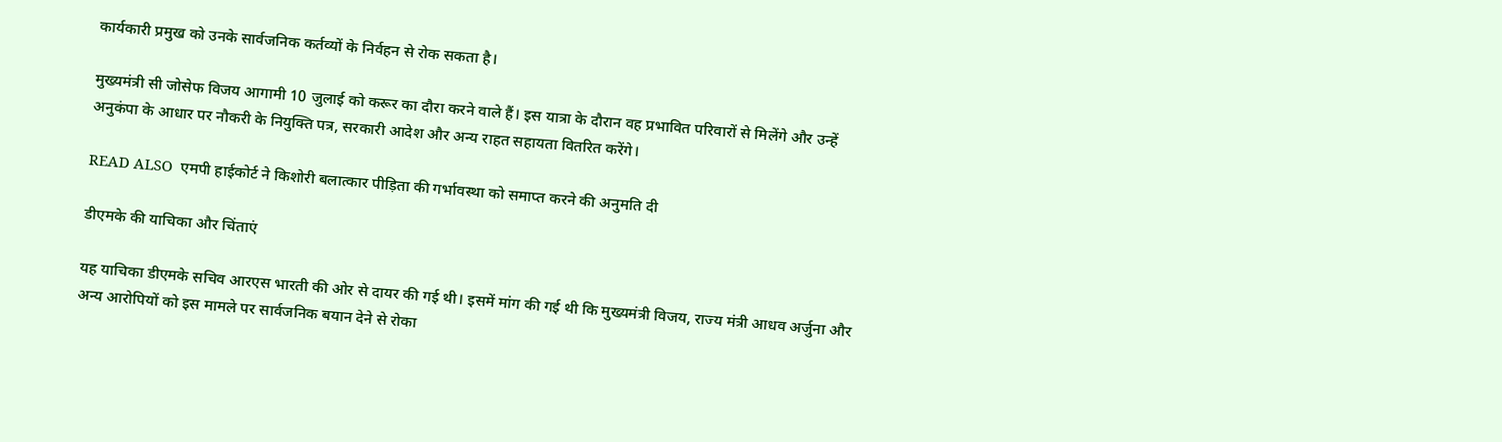कार्यकारी प्रमुख को उनके सार्वजनिक कर्तव्यों के निर्वहन से रोक सकता है।

मुख्यमंत्री सी जोसेफ विजय आगामी 10 जुलाई को करूर का दौरा करने वाले हैं। इस यात्रा के दौरान वह प्रभावित परिवारों से मिलेंगे और उन्हें अनुकंपा के आधार पर नौकरी के नियुक्ति पत्र, सरकारी आदेश और अन्य राहत सहायता वितरित करेंगे।

READ ALSO  एमपी हाईकोर्ट ने किशोरी बलात्कार पीड़िता की गर्भावस्था को समाप्त करने की अनुमति दी

डीएमके की याचिका और चिंताएं

यह याचिका डीएमके सचिव आरएस भारती की ओर से दायर की गई थी। इसमें मांग की गई थी कि मुख्यमंत्री विजय, राज्य मंत्री आधव अर्जुना और अन्य आरोपियों को इस मामले पर सार्वजनिक बयान देने से रोका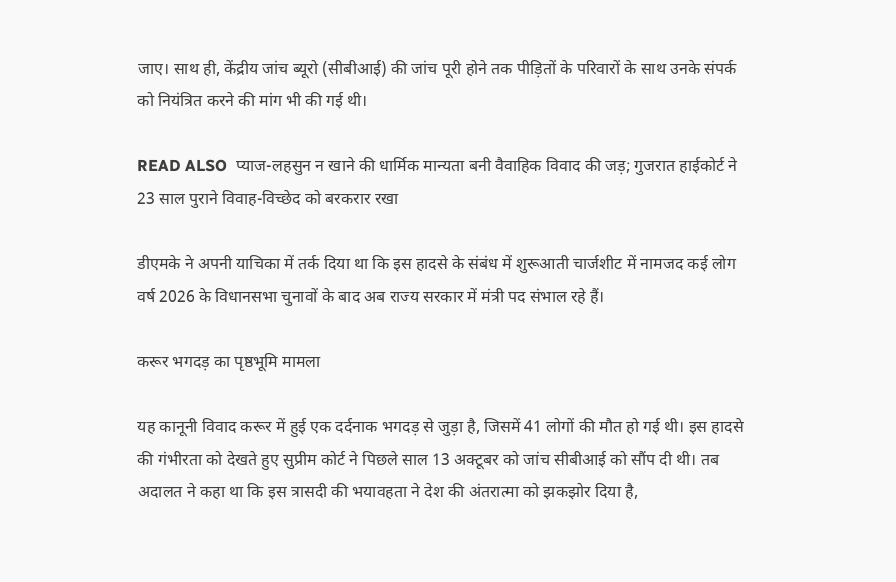जाए। साथ ही, केंद्रीय जांच ब्यूरो (सीबीआई) की जांच पूरी होने तक पीड़ितों के परिवारों के साथ उनके संपर्क को नियंत्रित करने की मांग भी की गई थी।

READ ALSO  प्याज-लहसुन न खाने की धार्मिक मान्यता बनी वैवाहिक विवाद की जड़; गुजरात हाईकोर्ट ने 23 साल पुराने विवाह-विच्छेद को बरकरार रखा

डीएमके ने अपनी याचिका में तर्क दिया था कि इस हादसे के संबंध में शुरूआती चार्जशीट में नामजद कई लोग वर्ष 2026 के विधानसभा चुनावों के बाद अब राज्य सरकार में मंत्री पद संभाल रहे हैं।

करूर भगदड़ का पृष्ठभूमि मामला

यह कानूनी विवाद करूर में हुई एक दर्दनाक भगदड़ से जुड़ा है, जिसमें 41 लोगों की मौत हो गई थी। इस हादसे की गंभीरता को देखते हुए सुप्रीम कोर्ट ने पिछले साल 13 अक्टूबर को जांच सीबीआई को सौंप दी थी। तब अदालत ने कहा था कि इस त्रासदी की भयावहता ने देश की अंतरात्मा को झकझोर दिया है,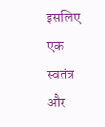इसलिए एक स्वतंत्र और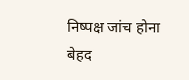निष्पक्ष जांच होना बेहद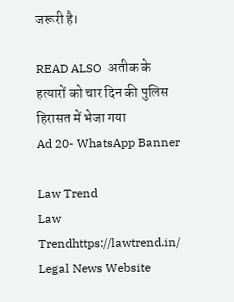जरूरी है।

READ ALSO  अतीक के हत्यारों को चार दिन की पुलिस हिरासत में भेजा गया
Ad 20- WhatsApp Banner

Law Trend
Law Trendhttps://lawtrend.in/
Legal News Website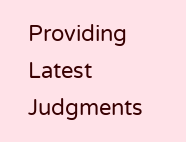Providing Latest Judgments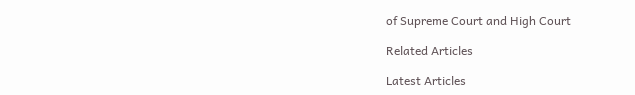of Supreme Court and High Court

Related Articles

Latest Articles